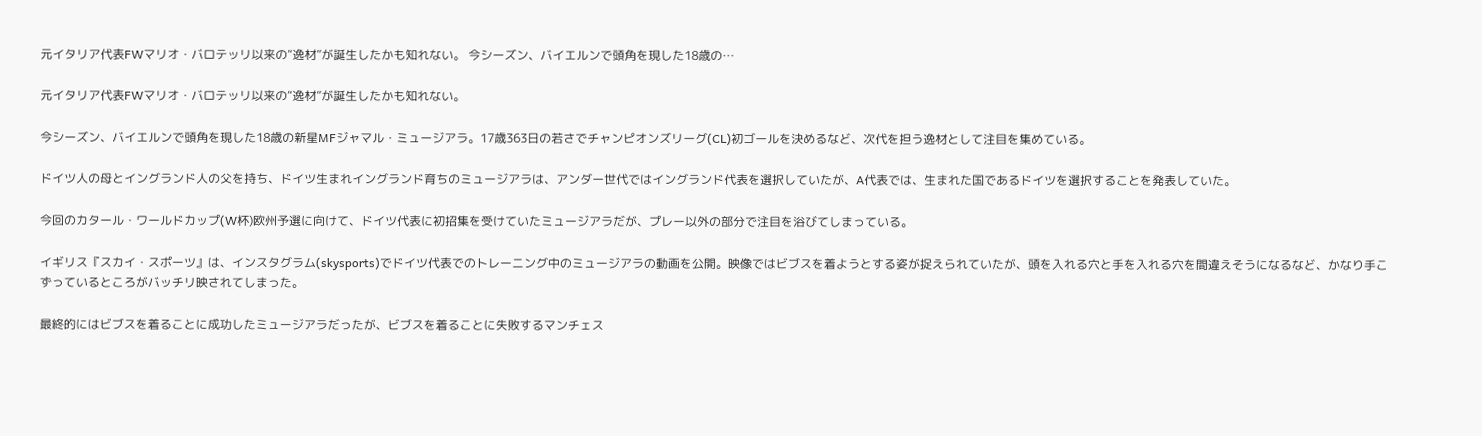元イタリア代表FWマリオ・バロテッリ以来の“逸材”が誕生したかも知れない。 今シーズン、バイエルンで頭角を現した18歳の…

元イタリア代表FWマリオ・バロテッリ以来の“逸材”が誕生したかも知れない。

今シーズン、バイエルンで頭角を現した18歳の新星MFジャマル・ミュージアラ。17歳363日の若さでチャンピオンズリーグ(CL)初ゴールを決めるなど、次代を担う逸材として注目を集めている。

ドイツ人の母とイングランド人の父を持ち、ドイツ生まれイングランド育ちのミュージアラは、アンダー世代ではイングランド代表を選択していたが、A代表では、生まれた国であるドイツを選択することを発表していた。

今回のカタール・ワールドカップ(W杯)欧州予選に向けて、ドイツ代表に初招集を受けていたミュージアラだが、プレー以外の部分で注目を浴びてしまっている。

イギリス『スカイ・スポーツ』は、インスタグラム(skysports)でドイツ代表でのトレーニング中のミュージアラの動画を公開。映像ではビブスを着ようとする姿が捉えられていたが、頭を入れる穴と手を入れる穴を間違えそうになるなど、かなり手こずっているところがバッチリ映されてしまった。

最終的にはビブスを着ることに成功したミュージアラだったが、ビブスを着ることに失敗するマンチェス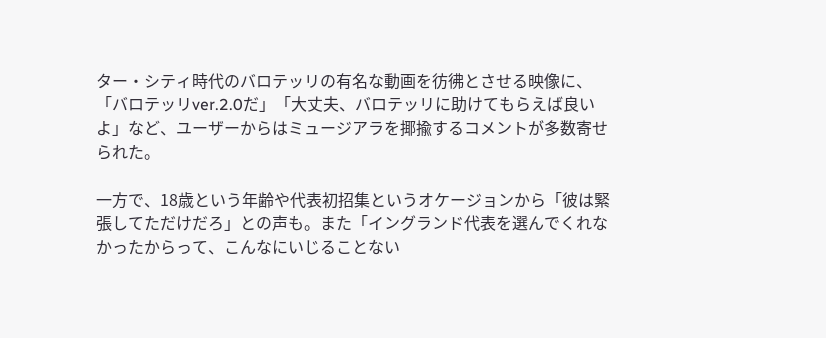ター・シティ時代のバロテッリの有名な動画を彷彿とさせる映像に、「バロテッリver.2.0だ」「大丈夫、バロテッリに助けてもらえば良いよ」など、ユーザーからはミュージアラを揶揄するコメントが多数寄せられた。

一方で、18歳という年齢や代表初招集というオケージョンから「彼は緊張してただけだろ」との声も。また「イングランド代表を選んでくれなかったからって、こんなにいじることない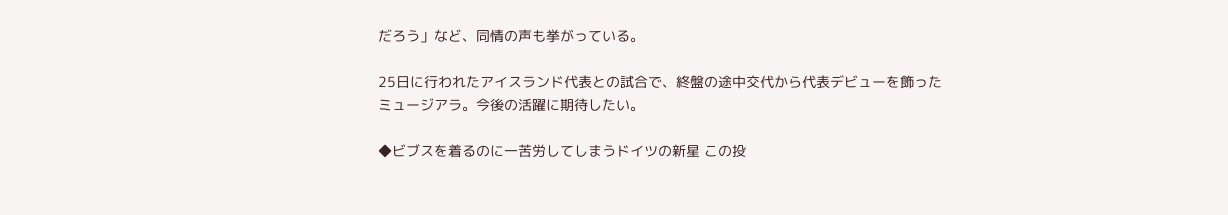だろう」など、同情の声も挙がっている。

25日に行われたアイスランド代表との試合で、終盤の途中交代から代表デビューを飾ったミュージアラ。今後の活躍に期待したい。

◆ビブスを着るのに一苦労してしまうドイツの新星 この投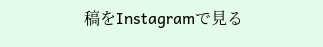稿をInstagramで見る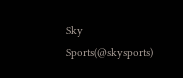Sky Sports(@skysports)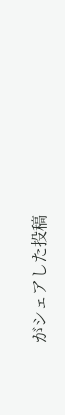がシェアした投稿